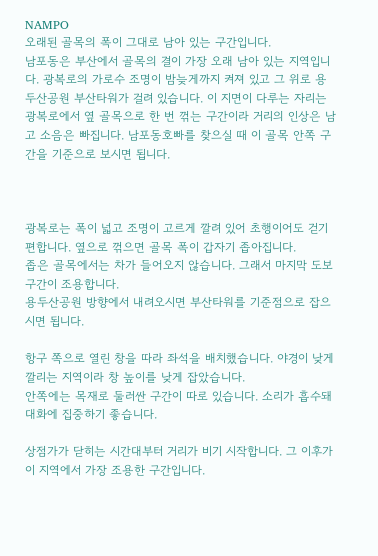NAMPO
오래된 골목의 폭이 그대로 남아 있는 구간입니다.
남포동은 부산에서 골목의 결이 가장 오래 남아 있는 지역입니다. 광복로의 가로수 조명이 밤늦게까지 켜져 있고 그 위로 용두산공원 부산타워가 걸려 있습니다. 이 지면이 다루는 자리는 광복로에서 옆 골목으로 한 번 꺾는 구간이라 거리의 인상은 남고 소음은 빠집니다. 남포동호빠를 찾으실 때 이 골목 안쪽 구간을 기준으로 보시면 됩니다.



광복로는 폭이 넓고 조명이 고르게 깔려 있어 초행이어도 걷기 편합니다. 옆으로 꺾으면 골목 폭이 갑자기 좁아집니다.
좁은 골목에서는 차가 들어오지 않습니다. 그래서 마지막 도보 구간이 조용합니다.
용두산공원 방향에서 내려오시면 부산타워를 기준점으로 잡으시면 됩니다.

항구 쪽으로 열린 창을 따라 좌석을 배치했습니다. 야경이 낮게 깔리는 지역이라 창 높이를 낮게 잡았습니다.
안쪽에는 목재로 둘러싼 구간이 따로 있습니다. 소리가 흡수돼 대화에 집중하기 좋습니다.

상점가가 닫히는 시간대부터 거리가 비기 시작합니다. 그 이후가 이 지역에서 가장 조용한 구간입니다.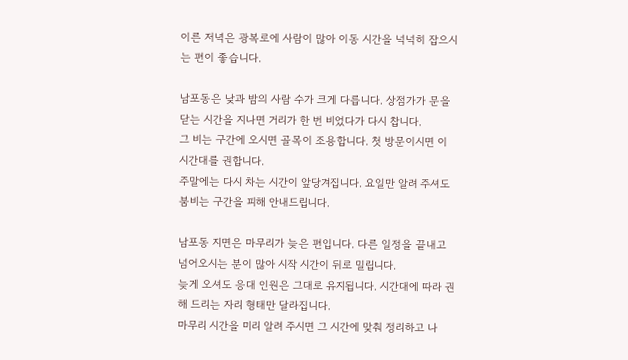이른 저녁은 광복로에 사람이 많아 이동 시간을 넉넉히 잡으시는 편이 좋습니다.

남포동은 낮과 밤의 사람 수가 크게 다릅니다. 상점가가 문을 닫는 시간을 지나면 거리가 한 번 비었다가 다시 찹니다.
그 비는 구간에 오시면 골목이 조용합니다. 첫 방문이시면 이 시간대를 권합니다.
주말에는 다시 차는 시간이 앞당겨집니다. 요일만 알려 주셔도 붐비는 구간을 피해 안내드립니다.

남포동 지면은 마무리가 늦은 편입니다. 다른 일정을 끝내고 넘어오시는 분이 많아 시작 시간이 뒤로 밀립니다.
늦게 오셔도 응대 인원은 그대로 유지됩니다. 시간대에 따라 권해 드리는 자리 형태만 달라집니다.
마무리 시간을 미리 알려 주시면 그 시간에 맞춰 정리하고 나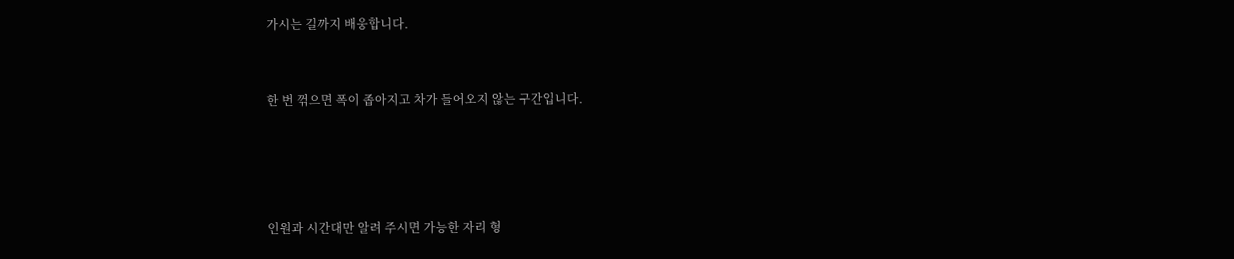가시는 길까지 배웅합니다.


한 번 꺾으면 폭이 좁아지고 차가 들어오지 않는 구간입니다.




인원과 시간대만 알려 주시면 가능한 자리 형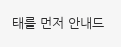태를 먼저 안내드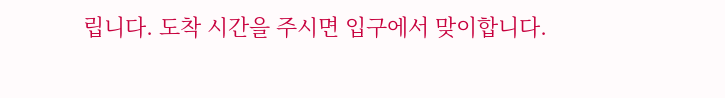립니다. 도착 시간을 주시면 입구에서 맞이합니다.